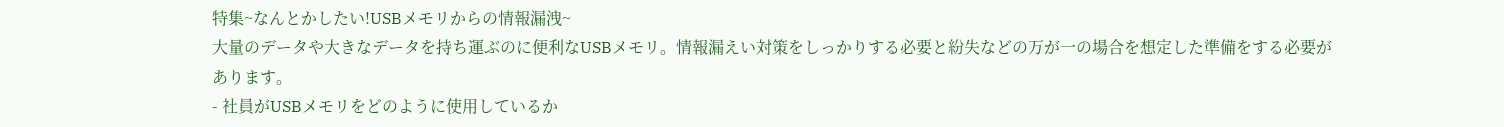特集~なんとかしたい!USBメモリからの情報漏洩~
大量のデータや大きなデータを持ち運ぶのに便利なUSBメモリ。情報漏えい対策をしっかりする必要と紛失などの万が一の場合を想定した準備をする必要があります。
- 社員がUSBメモリをどのように使用しているか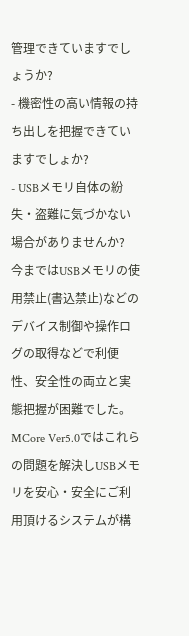管理できていますでしょうか?
- 機密性の高い情報の持ち出しを把握できていますでしょか?
- USBメモリ自体の紛失・盗難に気づかない場合がありませんか?
今まではUSBメモリの使用禁止(書込禁止)などのデバイス制御や操作ログの取得などで利便性、安全性の両立と実態把握が困難でした。MCore Ver5.0ではこれらの問題を解決しUSBメモリを安心・安全にご利用頂けるシステムが構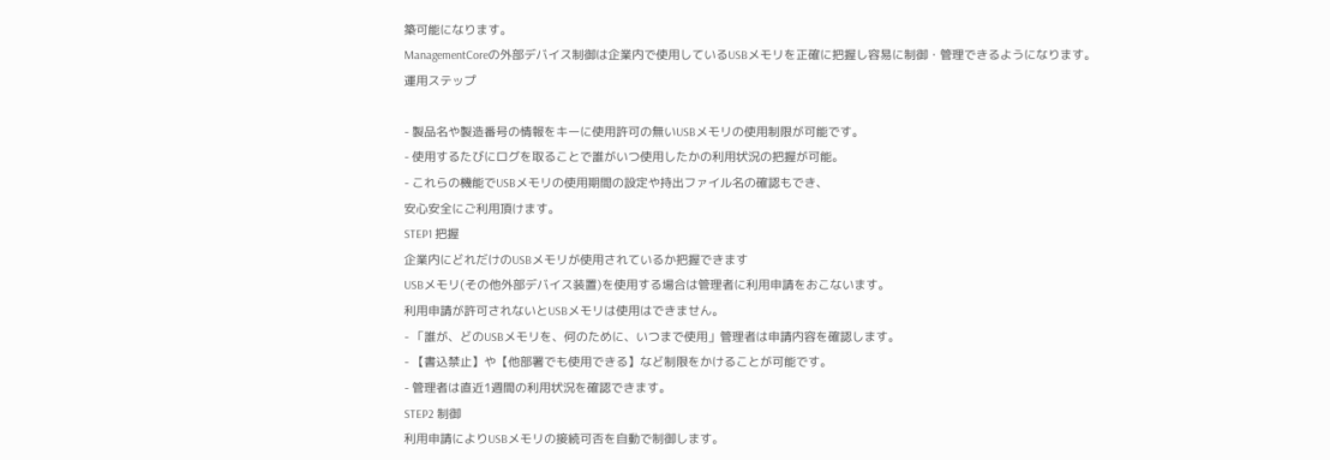築可能になります。
ManagementCoreの外部デバイス制御は企業内で使用しているUSBメモリを正確に把握し容易に制御・管理できるようになります。
運用ステップ

- 製品名や製造番号の情報をキーに使用許可の無いUSBメモリの使用制限が可能です。
- 使用するたびにログを取ることで誰がいつ使用したかの利用状況の把握が可能。
- これらの機能でUSBメモリの使用期間の設定や持出ファイル名の確認もでき、
安心安全にご利用頂けます。
STEP1 把握
企業内にどれだけのUSBメモリが使用されているか把握できます
USBメモリ(その他外部デバイス装置)を使用する場合は管理者に利用申請をおこないます。
利用申請が許可されないとUSBメモリは使用はできません。
- 「誰が、どのUSBメモリを、何のために、いつまで使用」管理者は申請内容を確認します。
- 【書込禁止】や【他部署でも使用できる】など制限をかけることが可能です。
- 管理者は直近1週間の利用状況を確認できます。
STEP2 制御
利用申請によりUSBメモリの接続可否を自動で制御します。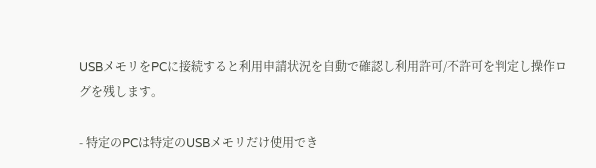USBメモリをPCに接続すると利用申請状況を自動で確認し利用許可/不許可を判定し操作ログを残します。

- 特定のPCは特定のUSBメモリだけ使用でき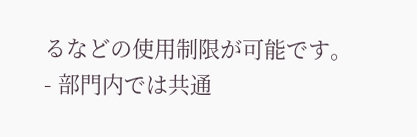るなどの使用制限が可能です。
- 部門内では共通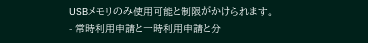USBメモリのみ使用可能と制限がかけられます。
- 常時利用申請と一時利用申請と分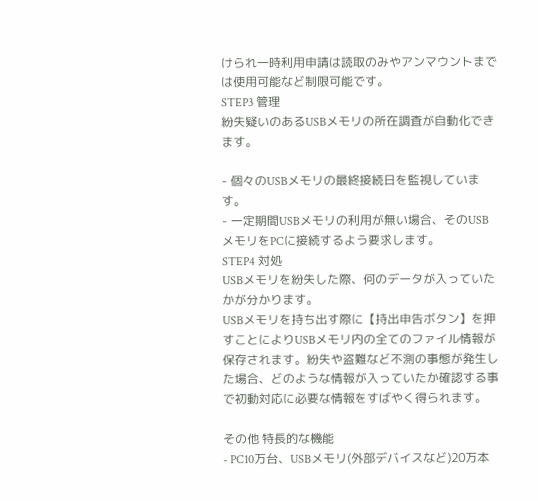けられ一時利用申請は読取のみやアンマウントまでは使用可能など制限可能です。
STEP3 管理
紛失疑いのあるUSBメモリの所在調査が自動化できます。

- 個々のUSBメモリの最終接続日を監視しています。
- 一定期間USBメモリの利用が無い場合、そのUSBメモリをPCに接続するよう要求します。
STEP4 対処
USBメモリを紛失した際、何のデータが入っていたかが分かります。
USBメモリを持ち出す際に【持出申告ボタン】を押すことによりUSBメモリ内の全てのファイル情報が保存されます。紛失や盗難など不測の事態が発生した場合、どのような情報が入っていたか確認する事で初動対応に必要な情報をすばやく得られます。

その他 特長的な機能
- PC10万台、USBメモリ(外部デバイスなど)20万本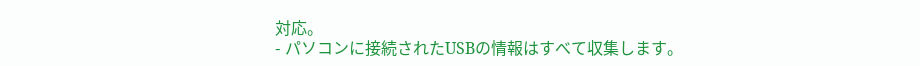対応。
- パソコンに接続されたUSBの情報はすべて収集します。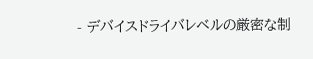- デバイスドライバレベルの厳密な制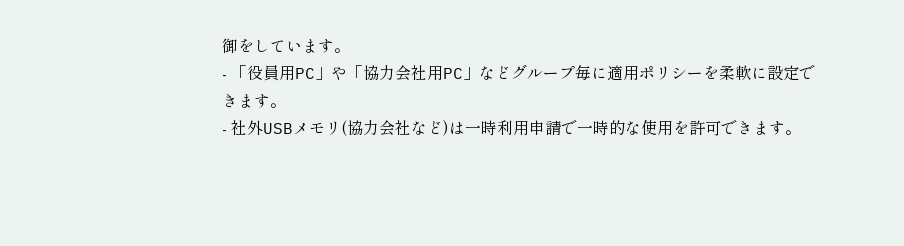御をしています。
- 「役員用PC」や「協力会社用PC」などグループ毎に適用ポリシーを柔軟に設定できます。
- 社外USBメモリ(協力会社など)は一時利用申請で一時的な使用を許可できます。